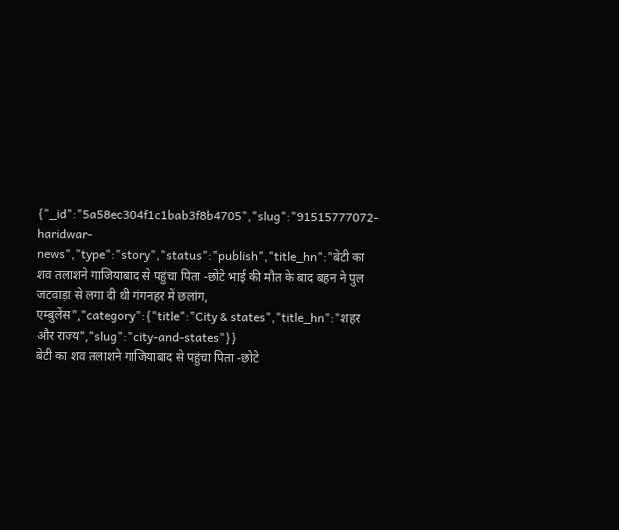{"_id":"5a58ec304f1c1bab3f8b4705","slug":"91515777072-haridwar-news","type":"story","status":"publish","title_hn":"बेटी का शव तलाशने गाजियाबाद से पहुंचा पिता -छोटे भाई की मौत के बाद बहन ने पुल जटवाड़ा से लगा दी थी गंगनहर में छलांग, एम्बुलेंस","category":{"title":"City & states","title_hn":"शहर और राज्य","slug":"city-and-states"}}
बेटी का शव तलाशने गाजियाबाद से पहुंचा पिता -छोटे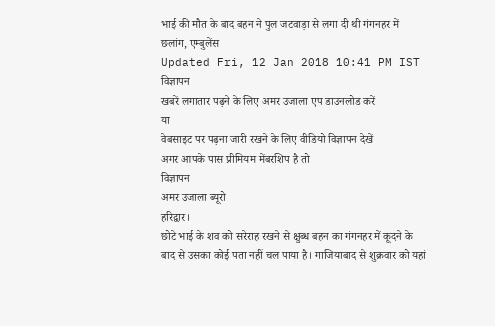भाई की मौत के बाद बहन ने पुल जटवाड़ा से लगा दी थी गंगनहर में छलांग, एम्बुलेंस
Updated Fri, 12 Jan 2018 10:41 PM IST
विज्ञापन
खबरें लगातार पढ़ने के लिए अमर उजाला एप डाउनलोड करें
या
वेबसाइट पर पढ़ना जारी रखने के लिए वीडियो विज्ञापन देखें
अगर आपके पास प्रीमियम मेंबरशिप है तो
विज्ञापन
अमर उजाला ब्यूरो
हरिद्वार।
छोटे भाई के शव को सरेराह रखने से क्षुब्ध बहन का गंगनहर में कूदने के बाद से उसका कोई पता नहीं चल पाया है। गाजियाबाद से शुक्रवार को यहां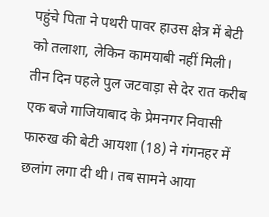पहुंचे पिता ने पथरी पावर हाउस क्षेत्र में बेटी को तलाशा, लेकिन कामयाबी नहीं मिली।
तीन दिन पहले पुल जटवाड़ा से देर रात करीब एक बजे गाजियाबाद के प्रेमनगर निवासी फारुख की बेटी आयशा (18) ने गंगनहर में छलांग लगा दी थी। तब सामने आया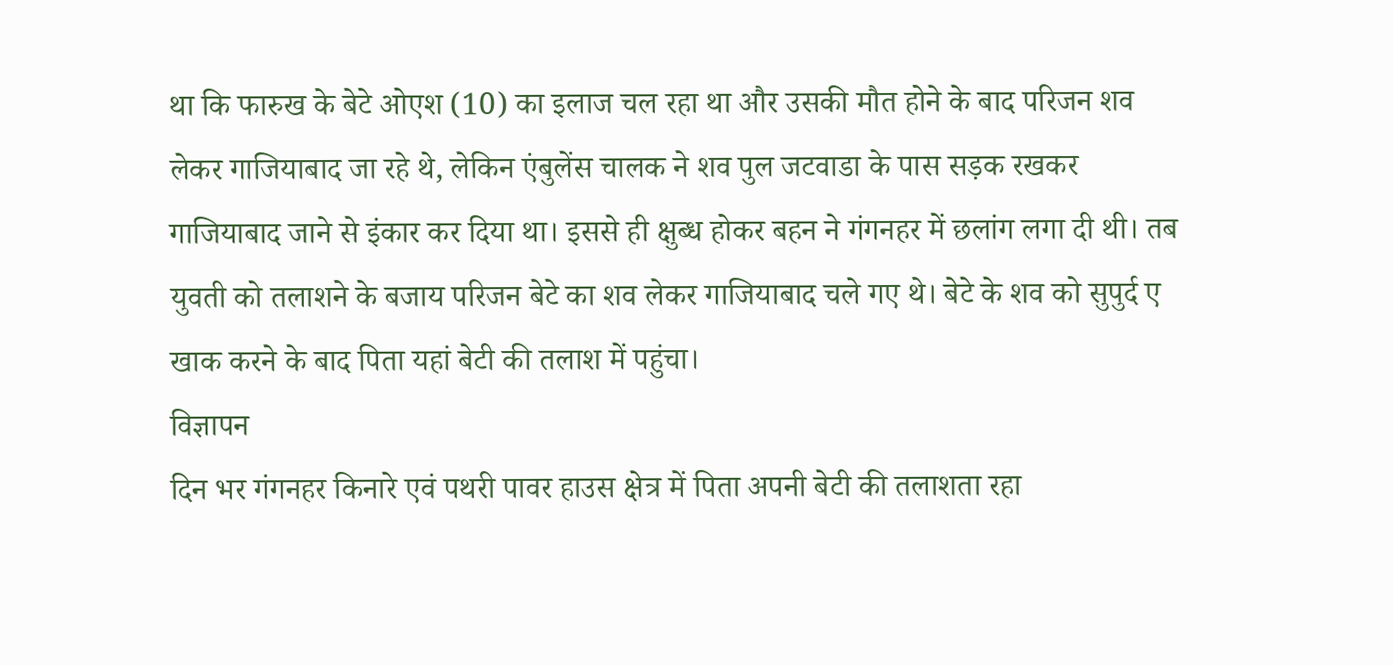था कि फारुख के बेटे ओएश (10) का इलाज चल रहा था और उसकी मौत होने के बाद परिजन शव लेकर गाजियाबाद जा रहे थे, लेकिन एंबुलेंस चालक ने शव पुल जटवाडा के पास सड़क रखकर गाजियाबाद जाने से इंकार कर दिया था। इससे ही क्षुब्ध होकर बहन ने गंगनहर में छलांग लगा दी थी। तब युवती को तलाशने के बजाय परिजन बेटे का शव लेकर गाजियाबाद चले गए थे। बेटे के शव को सुपुर्द ए खाक करने के बाद पिता यहां बेटी की तलाश में पहुंचा।
विज्ञापन
दिन भर गंगनहर किनारे एवं पथरी पावर हाउस क्षेत्र में पिता अपनी बेटी की तलाशता रहा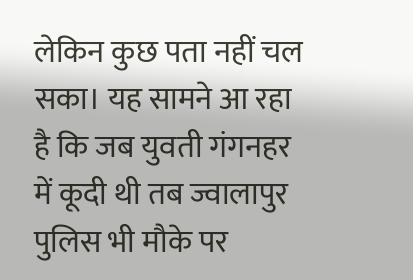लेकिन कुछ पता नहीं चल सका। यह सामने आ रहा है कि जब युवती गंगनहर में कूदी थी तब ज्वालापुर पुलिस भी मौके पर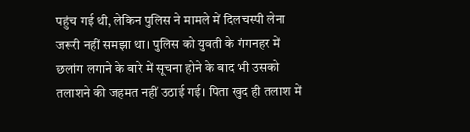पहुंच गई थी, लेकिन पुलिस ने मामले में दिलचस्पी लेना जरूरी नहीं समझा था। पुलिस को युवती के गंगनहर में छलांग लगाने के बारे में सूचना होने के बाद भी उसको तलाशने की जहमत नहीं उठाई गई। पिता खुद ही तलाश में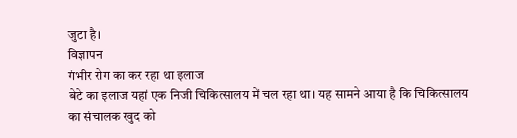जुटा है।
विज्ञापन
गंभीर रोग का कर रहा था इलाज
बेटे का इलाज यहां एक निजी चिकित्सालय में चल रहा था। यह सामने आया है कि चिकित्सालय का संचालक खुद को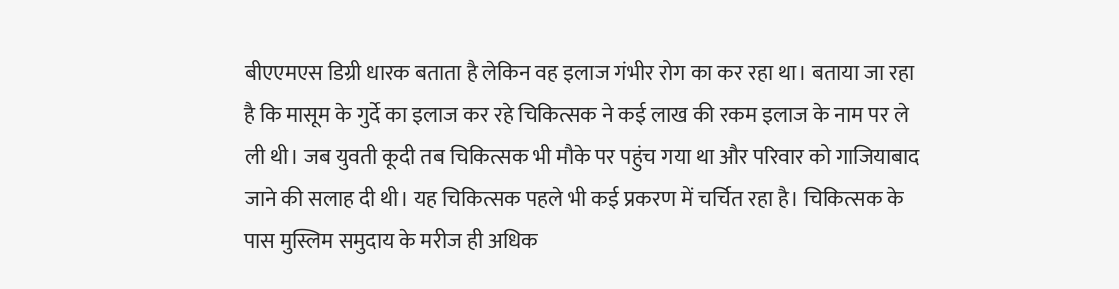बीएएमएस डिग्री धारक बताता है लेकिन वह इलाज गंभीर रोग का कर रहा था। बताया जा रहा है कि मासूम के गुर्दे का इलाज कर रहे चिकित्सक ने कई लाख की रकम इलाज के नाम पर ले ली थी। जब युवती कूदी तब चिकित्सक भी मौके पर पहुंच गया था और परिवार को गाजियाबाद जाने की सलाह दी थी। यह चिकित्सक पहले भी कई प्रकरण में चर्चित रहा है। चिकित्सक के पास मुस्लिम समुदाय के मरीज ही अधिक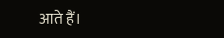आते हैं।